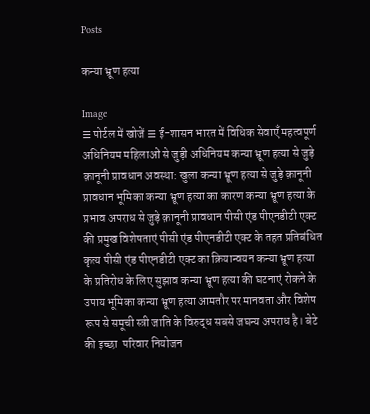Posts

कन्या भ्रूण हत्या

Image
☰ पोर्टल में खोजें ☰ ई-शासन भारत में विधिक सेवाएँ महत्वपूर्ण अधिनियम महिलाओं से जुड़ी अधिनियम कन्या भ्रूण हत्या से जुड़े क़ानूनी प्रावधान अवस्था: खुला कन्या भ्रूण हत्या से जुड़े क़ानूनी प्रावधान भूमिका कन्या भ्रूण हत्या का कारण कन्या भ्रूण हत्या के प्रभाव अपराध से जुड़े क़ानूनी प्रावधान पीसी एंड पीएनडीटी एक्ट की प्रमुख विशेषताएं पीसी एंड पीएनडीटी एक्ट के तहत प्रतिबंधित कृत्य पीसी एंड पीएनडीटी एक्ट का क्रियान्वयन कन्या भ्रूण हत्या के प्रतिरोध के लिए सुझाव कन्या भ्रूण हत्या की घटनाएं रोकने के उपाय भूमिका कन्या भ्रूण हत्या आमतौर पर मानवता और विशेष रूप से समूची स्त्री जाति के विरुद्ध सबसे जघन्य अपराध है। बेटे की इच्छा  परिवार नियोजन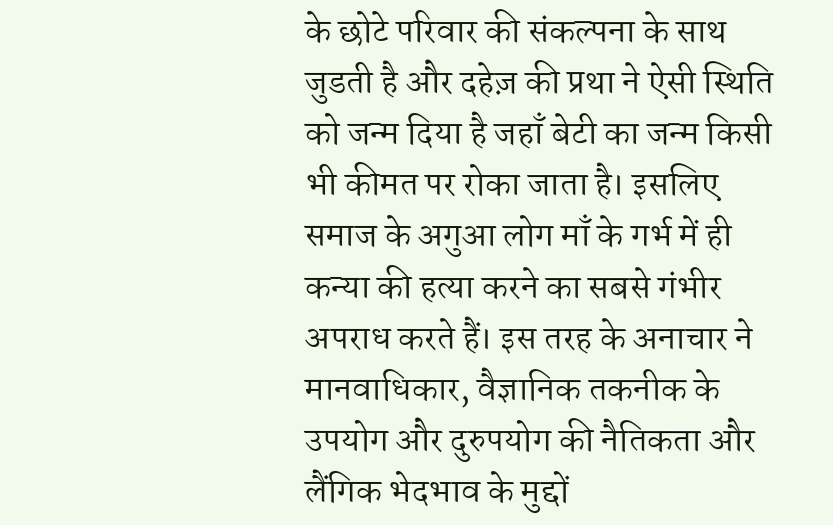के छोटे परिवार की संकल्पना के साथ जुडती है और दहेज़ की प्रथा ने ऐसी स्थिति को जन्म दिया है जहाँ बेटी का जन्म किसी भी कीमत पर रोका जाता है। इसलिए समाज के अगुआ लोग माँ के गर्भ में ही कन्या की हत्या करने का सबसे गंभीर अपराध करते हैं। इस तरह के अनाचार ने मानवाधिकार, वैज्ञानिक तकनीक के उपयोग और दुरुपयोग की नैतिकता और लैंगिक भेदभाव के मुद्दों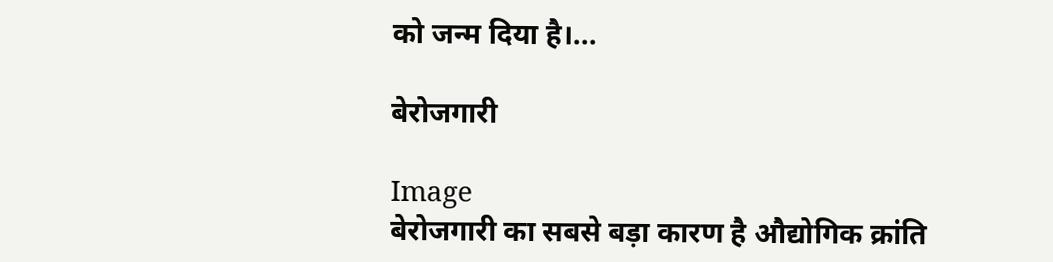को जन्म दिया है।...

बेरोजगारी

Image
बेरोजगारी का सबसे बड़ा कारण है औद्योगिक क्रांति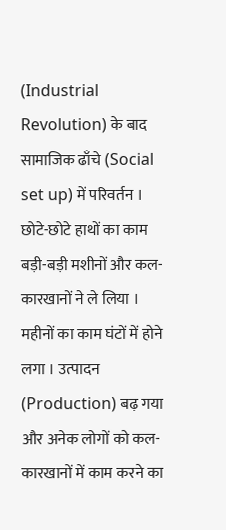(Industrial Revolution) के बाद सामाजिक ढाँचे (Social set up) में परिवर्तन । छोटे-छोटे हाथों का काम बड़ी-बड़ी मशीनों और कल-कारखानों ने ले लिया । महीनों का काम घंटों में होने लगा । उत्पादन (Production) बढ़ गया और अनेक लोगों को कल-कारखानों में काम करने का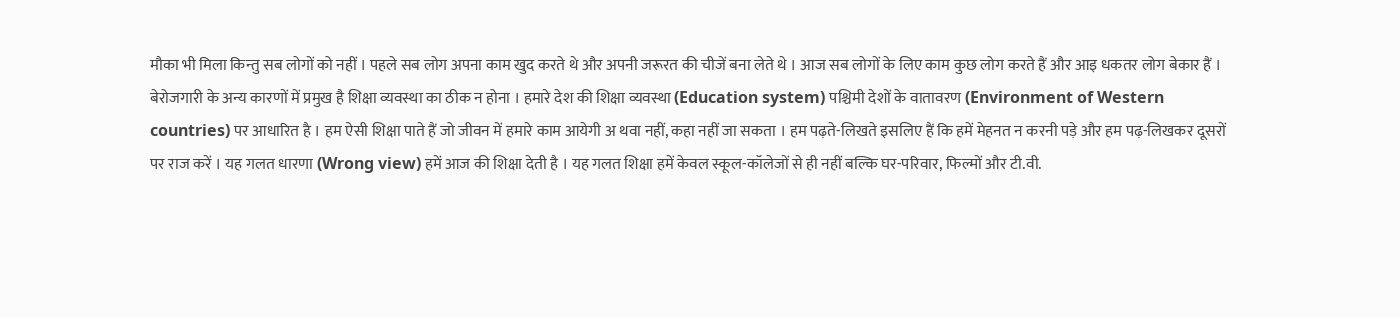मौका भी मिला किन्तु सब लोगों को नहीं । पहले सब लोग अपना काम खुद करते थे और अपनी जरूरत की चीजें बना लेते थे । आज सब लोगों के लिए काम कुछ लोग करते हैं और आइ धकतर लोग बेकार हैं । बेरोजगारी के अन्य कारणों में प्रमुख है शिक्षा व्यवस्था का ठीक न होना । हमारे देश की शिक्षा व्यवस्था (Education system) पश्चिमी देशों के वातावरण (Environment of Western countries) पर आधारित है । हम ऐसी शिक्षा पाते हैं जो जीवन में हमारे काम आयेगी अ थवा नहीं, कहा नहीं जा सकता । हम पढ़ते-लिखते इसलिए हैं कि हमें मेहनत न करनी पड़े और हम पढ़-लिखकर दूसरों पर राज करें । यह गलत धारणा (Wrong view) हमें आज की शिक्षा देती है । यह गलत शिक्षा हमें केवल स्कूल-कॉलेजों से ही नहीं बल्कि घर-परिवार, फिल्मों और टी.वी.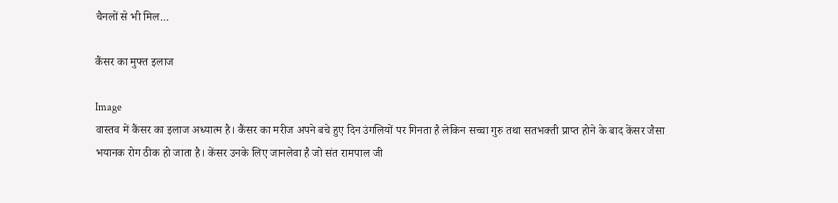चैनलों से भी मिल...

कैंसर का मुफ्त इलाज

Image
वास्तव में कैंसर का इलाज अध्यात्म है। कैंसर का मरीज अपने बचे हुए दिन उंगलियों पर गिनता है लेकिन सच्चा गुरु तथा सतभक्ती प्राप्त होने के बाद केंसर जैसा भयानक रोग ठीक हो जाता है। केंसर उनके लिए जानलेवा है जो संत रामपाल जी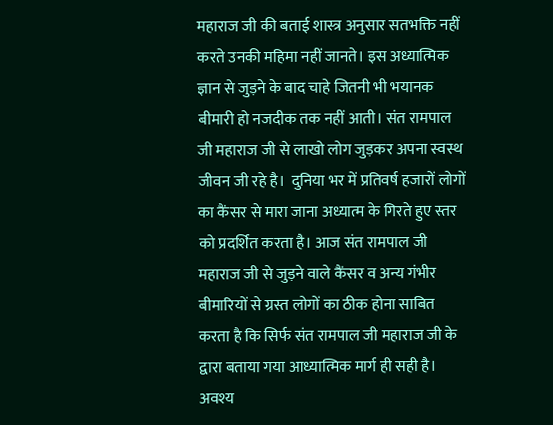महाराज जी की बताई शास्त्र अनुसार सतभक्ति नहीं करते उनकी महिमा नहीं जानते। इस अध्यात्मिक ज्ञान से जुड़ने के बाद चाहे जितनी भी भयानक बीमारी हो नजदीक तक नहीं आती। संत रामपाल जी महाराज जी से लाखो लोग जुड़कर अपना स्वस्थ जीवन जी रहे है।  दुनिया भर में प्रतिवर्ष हजारों लोगों का कैंसर से मारा जाना अध्यात्म के गिरते हुए स्तर को प्रदर्शित करता है। आज संत रामपाल जी महाराज जी से जुड़ने वाले कैंसर व अन्य गंभीर बीमारियों से ग्रस्त लोगों का ठीक होना साबित करता है कि सिर्फ संत रामपाल जी महाराज जी के द्वारा बताया गया आध्यात्मिक मार्ग ही सही है। अवश्य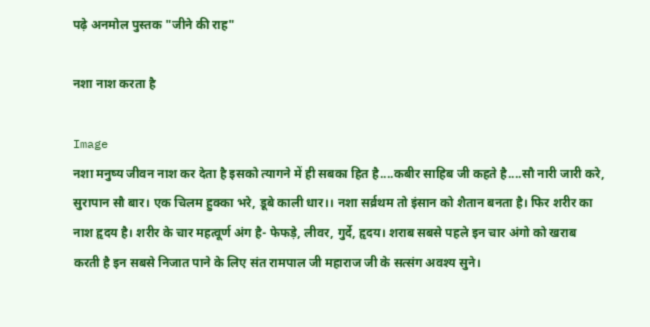पढ़े अनमोल पुस्तक "जीने की राह"

नशा नाश करता है

Image
नशा मनुष्य जीवन नाश कर देता है इसको त्यागने में ही सबका हित है....कबीर साहिब जी कहते है....सौ नारी जारी करे, सुरापान सौ बार। एक चिलम हुक्का भरे, डूबे काली धार।। नशा सर्व्रथम तो इंसान को शैतान बनता है। फिर शरीर का नाश हृदय है। शरीर के चार महत्वूर्ण अंग है- फेफड़े, लीवर, गुर्दे, हृदय। शराब सबसे पहले इन चार अंगो को खराब करती है इन सबसे निजात पाने के लिए संत रामपाल जी महाराज जी के सत्संग अवश्य सुने।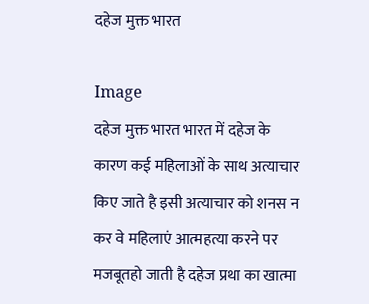दहेज मुक्त भारत

Image
दहेज मुक्त भारत भारत में दहेज के कारण कई महिलाओं के साथ अत्याचार किए जाते है इसी अत्याचार को शनस न कर वे महिलाएं आत्महत्या करने पर मजबूतहो जाती है दहेज प्रथा का खात्मा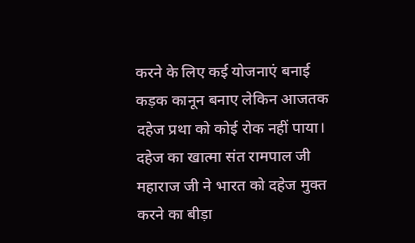करने के लिए कई योजनाएं बनाई कड़क कानून बनाए लेकिन आजतक दहेज प्रथा को कोई रोक नहीं पाया। दहेज का खात्मा संत रामपाल जी महाराज जी ने भारत को दहेज मुक्त करने का बीड़ा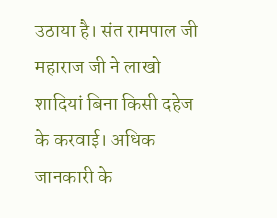उठाया है। संत रामपाल जी महाराज जी ने लाखो शादियां बिना किसी दहेज के करवाई। अधिक जानकारी के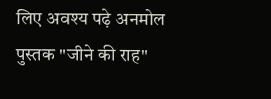लिए अवश्य पढ़े अनमोल पुस्तक "जीने की राह"